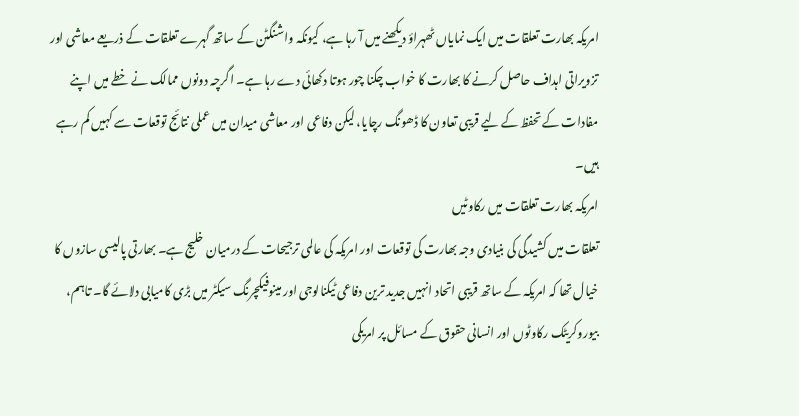امریکہ بھارت تعلقات میں ایک نمایاں ٹھہراؤ دیکھنے میں آ رہا ہے، کیونکہ واشنگٹن کے ساتھ گہرے تعلقات کے ذریعے معاشی اور تزویراتی اہداف حاصل کرنے کا بھارت کا خواب چکنا چور ہوتا دکھائی دے رہا ہے۔ اگرچہ دونوں ممالک نے خطے میں اپنے مفادات کے تحفظ کے لیے قریبی تعاون کا ڈھونگ رچایا، لیکن دفاعی اور معاشی میدان میں عملی نتائج توقعات سے کہیں کم رہے ہیں۔
امریکہ بھارت تعلقات میں رکاوٹیں
تعلقات میں کشیدگی کی بنیادی وجہ بھارت کی توقعات اور امریکہ کی عالمی ترجیحات کے درمیان خلیج ہے۔ بھارتی پالیسی سازوں کا خیال تھا کہ امریکہ کے ساتھ قریبی اتحاد انہیں جدید ترین دفاعی ٹیکنالوجی اور مینوفیکچرنگ سیکٹر میں بڑی کامیابی دلائے گا۔ تاہم، بیوروکریٹک رکاوٹوں اور انسانی حقوق کے مسائل پر امریکی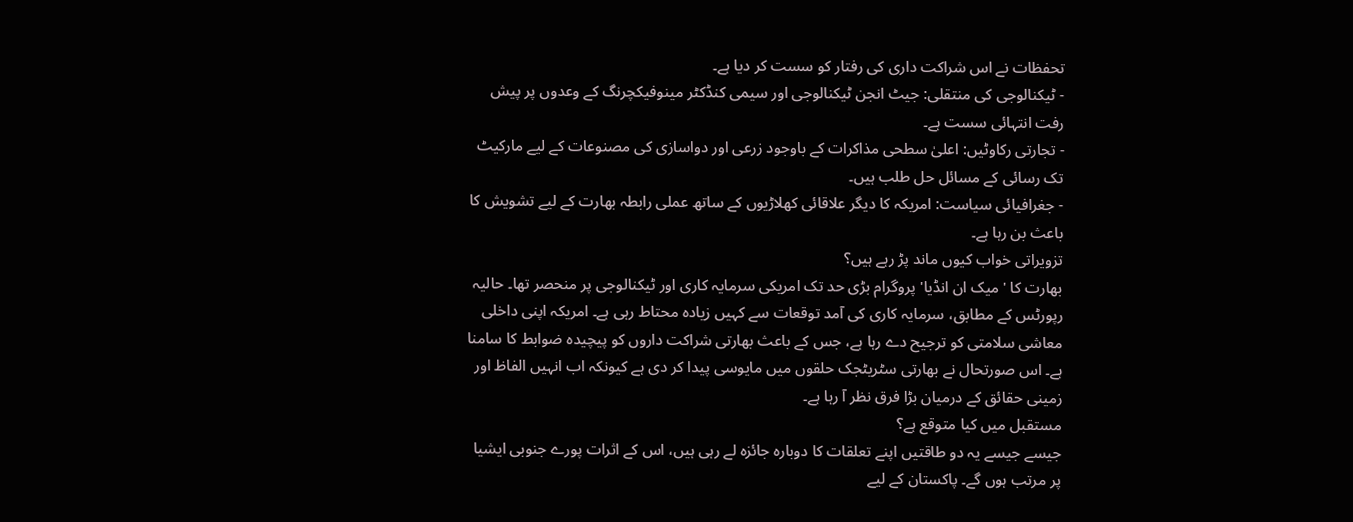تحفظات نے اس شراکت داری کی رفتار کو سست کر دیا ہے۔
- ٹیکنالوجی کی منتقلی: جیٹ انجن ٹیکنالوجی اور سیمی کنڈکٹر مینوفیکچرنگ کے وعدوں پر پیش رفت انتہائی سست ہے۔
- تجارتی رکاوٹیں: اعلیٰ سطحی مذاکرات کے باوجود زرعی اور دواسازی کی مصنوعات کے لیے مارکیٹ تک رسائی کے مسائل حل طلب ہیں۔
- جغرافیائی سیاست: امریکہ کا دیگر علاقائی کھلاڑیوں کے ساتھ عملی رابطہ بھارت کے لیے تشویش کا باعث بن رہا ہے۔
تزویراتی خواب کیوں ماند پڑ رہے ہیں؟
بھارت کا 'میک ان انڈیا' پروگرام بڑی حد تک امریکی سرمایہ کاری اور ٹیکنالوجی پر منحصر تھا۔ حالیہ رپورٹس کے مطابق، سرمایہ کاری کی آمد توقعات سے کہیں زیادہ محتاط رہی ہے۔ امریکہ اپنی داخلی معاشی سلامتی کو ترجیح دے رہا ہے، جس کے باعث بھارتی شراکت داروں کو پیچیدہ ضوابط کا سامنا ہے۔ اس صورتحال نے بھارتی سٹریٹجک حلقوں میں مایوسی پیدا کر دی ہے کیونکہ اب انہیں الفاظ اور زمینی حقائق کے درمیان بڑا فرق نظر آ رہا ہے۔
مستقبل میں کیا متوقع ہے؟
جیسے جیسے یہ دو طاقتیں اپنے تعلقات کا دوبارہ جائزہ لے رہی ہیں، اس کے اثرات پورے جنوبی ایشیا پر مرتب ہوں گے۔ پاکستان کے لیے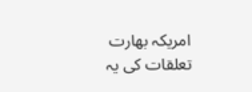امریکہ بھارت تعلقات کی یہ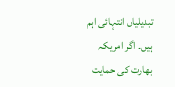تبدیلیاں انتہائی اہم ہیں۔ اگر امریکہ بھارت کی حمایت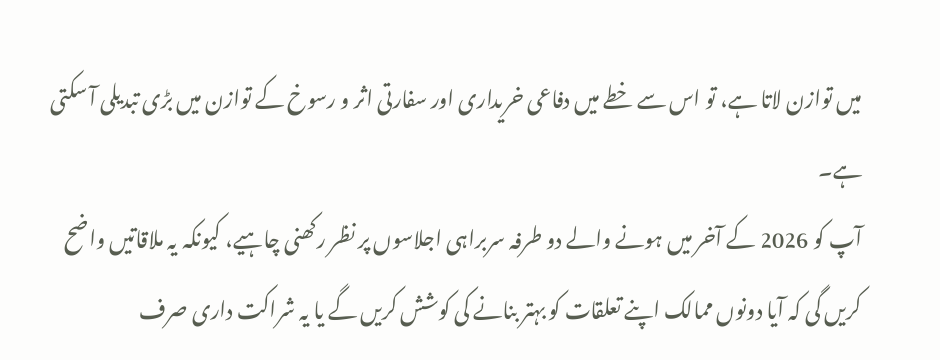میں توازن لاتا ہے، تو اس سے خطے میں دفاعی خریداری اور سفارتی اثر و رسوخ کے توازن میں بڑی تبدیلی آ سکتی ہے۔
آپ کو 2026 کے آخر میں ہونے والے دو طرفہ سربراہی اجلاسوں پر نظر رکھنی چاہیے، کیونکہ یہ ملاقاتیں واضح کریں گی کہ آیا دونوں ممالک اپنے تعلقات کو بہتر بنانے کی کوشش کریں گے یا یہ شراکت داری صرف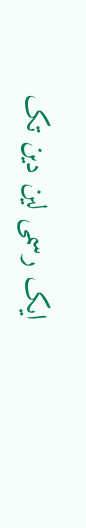ایک رسمی لین دین تک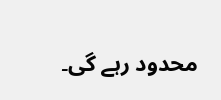محدود رہے گی۔